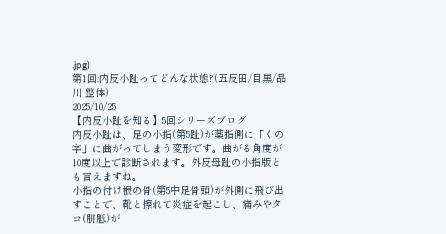.jpg)
第1回:内反小趾ってどんな状態?(五反田/目黒/品川 整体)
2025/10/25
【内反小趾を知る】5回シリーズブログ
内反小趾は、足の小指(第5趾)が薬指側に「くの字」に曲がってしまう変形です。曲がる角度が10度以上で診断されます。外反母趾の小指版とも言えますね。
小指の付け根の骨(第5中足骨頭)が外側に飛び出すことで、靴と擦れて炎症を起こし、痛みやタコ(胼胝)が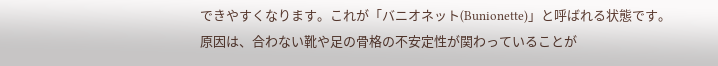できやすくなります。これが「バニオネット(Bunionette)」と呼ばれる状態です。
原因は、合わない靴や足の骨格の不安定性が関わっていることが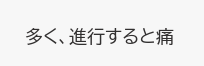多く、進行すると痛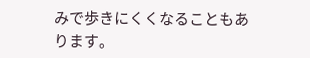みで歩きにくくなることもあります。